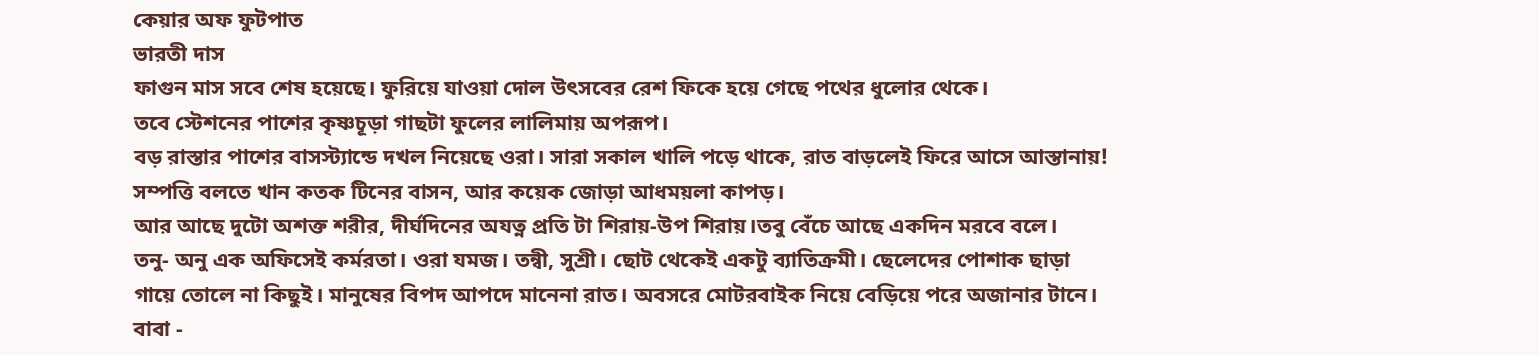কেয়ার অফ ফুটপাত
ভারতী দাস
ফাগুন মাস সবে শেষ হয়েছে। ফুরিয়ে যাওয়া দোল উৎসবের রেশ ফিকে হয়ে গেছে পথের ধুলোর থেকে।
তবে স্টেশনের পাশের কৃষ্ণচূড়া গাছটা ফুলের লালিমায় অপরূপ।
বড় রাস্তার পাশের বাসস্ট্যান্ডে দখল নিয়েছে ওরা। সারা সকাল খালি পড়ে থাকে, রাত বাড়লেই ফিরে আসে আস্তানায়!
সম্পত্তি বলতে খান কতক টিনের বাসন, আর কয়েক জোড়া আধময়লা কাপড়।
আর আছে দুটো অশক্ত শরীর, দীর্ঘদিনের অযত্ন প্রতি টা শিরায়-উপ শিরায়।তবু বেঁচে আছে একদিন মরবে বলে।
তনু- অনু এক অফিসেই কর্মরতা। ওরা যমজ। তন্বী, সুশ্রী। ছোট থেকেই একটু ব্যাতিক্রমী। ছেলেদের পোশাক ছাড়া গায়ে তোলে না কিছুই। মানুষের বিপদ আপদে মানেনা রাত। অবসরে মোটরবাইক নিয়ে বেড়িয়ে পরে অজানার টানে।
বাবা -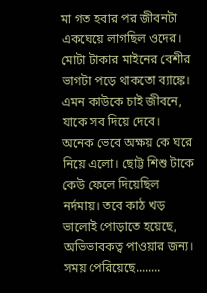মা গত হবার পর জীবনটা একঘেয়ে লাগছিল ওদের। মোটা টাকার মাইনের বেশীর ভাগটা পড়ে থাকতো ব্যাঙ্কে।
এমন কাউকে চাই জীবনে, যাকে সব দিয়ে দেবে। অনেক ভেবে অক্ষয় কে ঘরে নিয়ে এলো। ছোট্ট শিশু টাকে কেউ ফেলে দিয়েছিল নর্দমায়। তবে কাঠ খড় ভালোই পোড়াতে হয়েছে, অভিভাবকত্ব পাওয়ার জন্য।
সময় পেরিয়েছে........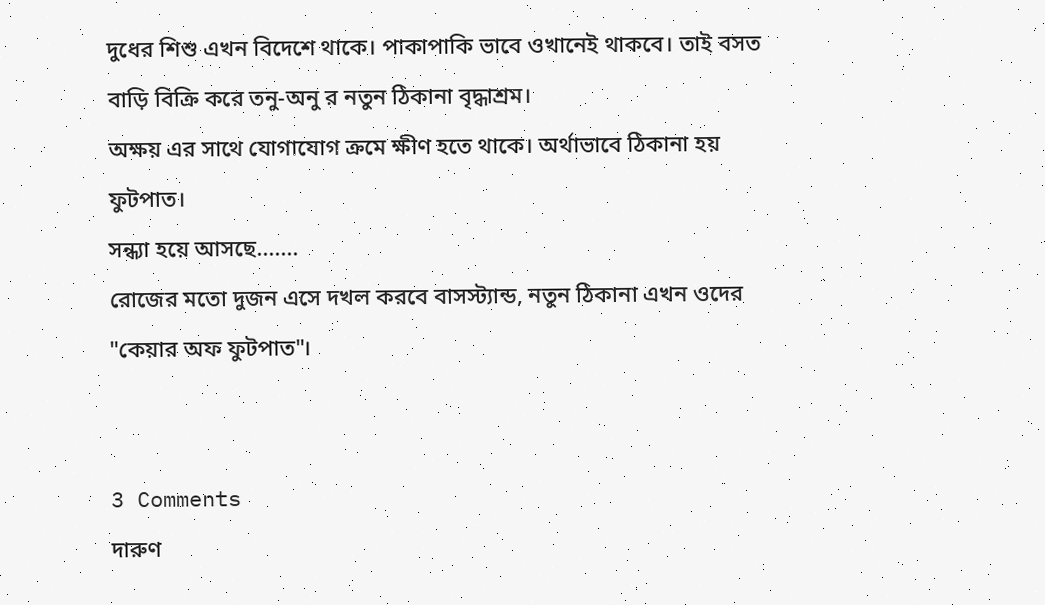দুধের শিশু এখন বিদেশে থাকে। পাকাপাকি ভাবে ওখানেই থাকবে। তাই বসত বাড়ি বিক্রি করে তনু-অনু র নতুন ঠিকানা বৃদ্ধাশ্রম।
অক্ষয় এর সাথে যোগাযোগ ক্রমে ক্ষীণ হতে থাকে। অর্থাভাবে ঠিকানা হয় ফুটপাত।
সন্ধ্যা হয়ে আসছে.......
রোজের মতো দুজন এসে দখল করবে বাসস্ট্যান্ড, নতুন ঠিকানা এখন ওদের "কেয়ার অফ ফুটপাত"।


3 Comments
দারুণ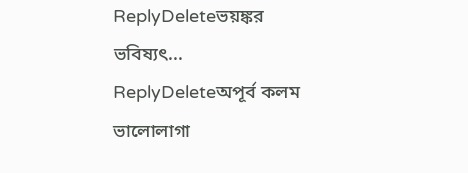ReplyDeleteভয়ঙ্কর ভবিষ্যৎ...
ReplyDeleteঅপূর্ব কলম
ভালোলাগা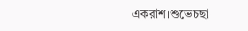একরাশ।শুভেচছা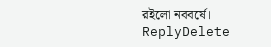রইলো নববর্ষে।
ReplyDelete